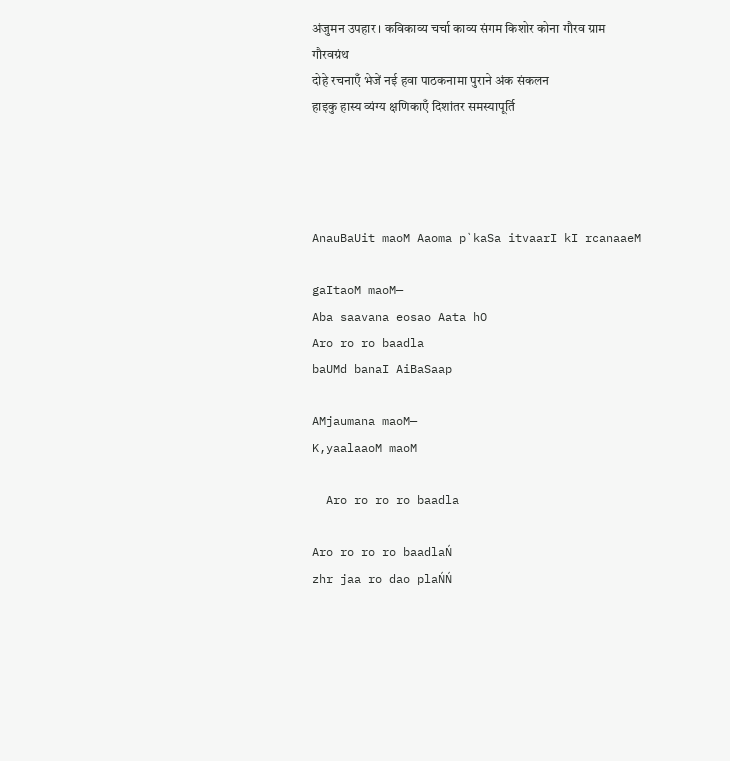अंजुमन उपहार । कविकाव्य चर्चा काव्य संगम किशोर कोना गौरव ग्राम
गौरवग्रंथ
दोहे रचनाएँ भेजें नई हवा पाठकनामा पुराने अंक संकलन
हाइकु हास्य व्यंग्य क्षणिकाएँ दिशांतर समस्यापूर्ति




AnauBaUit maoM Aaoma p`kaSa itvaarI kI rcanaaeM

gaItaoM maoM—
Aba saavana eosao Aata hO
Aro ro ro baadla
baUMd banaI AiBaSaap

AMjaumana maoM—
K,yaalaaoM maoM

  Aro ro ro ro baadla

Aro ro ro ro baadlaŃ
zhr jaa ro dao plaŃŃ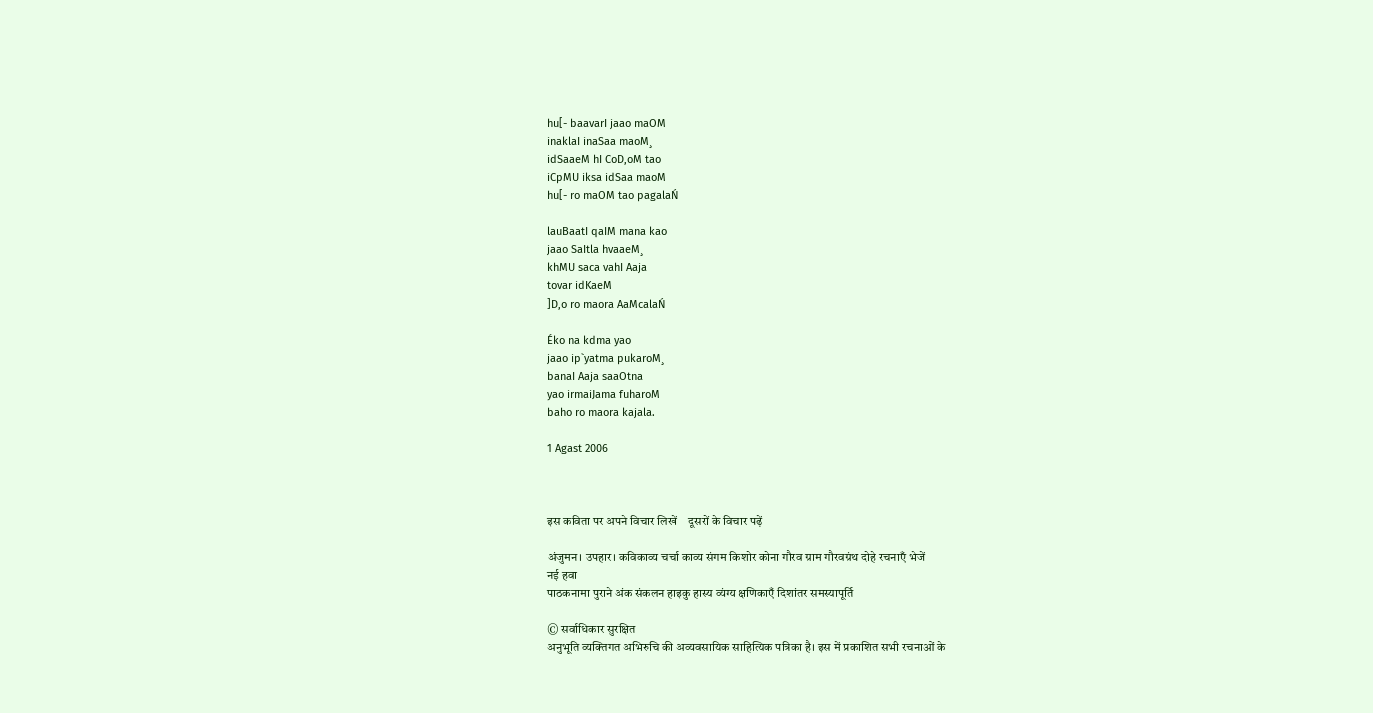hu[- baavarI jaao maOM
inaklaI inaSaa maoM¸
idSaaeM hI CoD,oM tao
iCpMU iksa idSaa maoM
hu[- ro maOM tao pagalaŃ

lauBaatI qaIM mana kao
jaao SaItla hvaaeM¸
khMU saca vahI Aaja
tovar idKaeM
]D,o ro maora AaMcalaŃ

Éko na kdma yao
jaao ip`yatma pukaroM¸
banaI Aaja saaOtna
yao irmaiJama fuharoM
baho ro maora kajala.

1 Agast 2006



इस कविता पर अपने विचार लिखें    दूसरों के विचार पढ़ें

अंजुमन। उपहार। कविकाव्य चर्चा काव्य संगम किशोर कोना गौरव ग्राम गौरवग्रंथ दोहे रचनाएँ भेजें
नई हवा
पाठकनामा पुराने अंक संकलन हाइकु हास्य व्यंग्य क्षणिकाएँ दिशांतर समस्यापूर्ति

© सर्वाधिकार सुरक्षित
अनुभूति व्यक्तिगत अभिरुचि की अव्यवसायिक साहित्यिक पत्रिका है। इस में प्रकाशित सभी रचनाओं के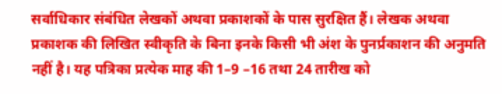सर्वाधिकार संबंधित लेखकों अथवा प्रकाशकों के पास सुरक्षित हैं। लेखक अथवा प्रकाशक की लिखित स्वीकृति के बिना इनके किसी भी अंश के पुनर्प्रकाशन की अनुमति नहीं है। यह पत्रिका प्रत्येक माह की 1–9 –16 तथा 24 तारीख को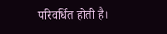परिवर्धित होती है।